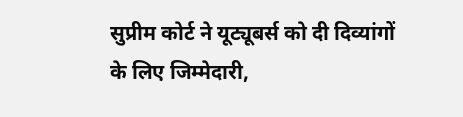सुप्रीम कोर्ट ने यूट्यूबर्स को दी दिव्यांगों के लिए जिम्मेदारी,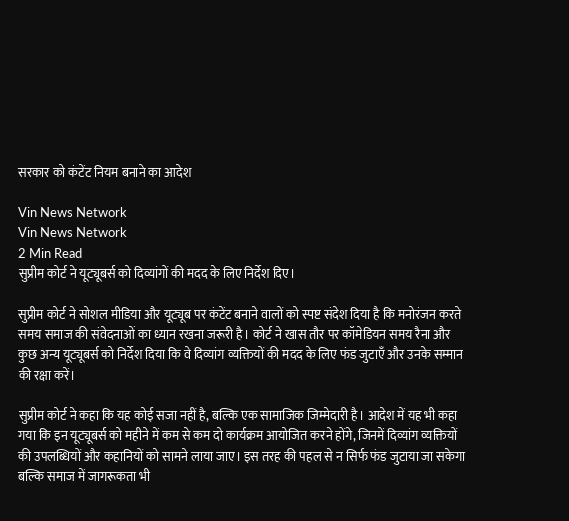सरकार को कंटेंट नियम बनाने का आदेश

Vin News Network
Vin News Network
2 Min Read
सुप्रीम कोर्ट ने यूट्यूबर्स को दिव्यांगों की मदद के लिए निर्देश दिए।

सुप्रीम कोर्ट ने सोशल मीडिया और यूट्यूब पर कंटेंट बनाने वालों को स्पष्ट संदेश दिया है कि मनोरंजन करते समय समाज की संवेदनाओं का ध्यान रखना जरूरी है। कोर्ट ने खास तौर पर कॉमेडियन समय रैना और कुछ अन्य यूट्यूबर्स को निर्देश दिया कि वे दिव्यांग व्यक्तियों की मदद के लिए फंड जुटाएँ और उनके सम्मान की रक्षा करें।

सुप्रीम कोर्ट ने कहा कि यह कोई सजा नहीं है, बल्कि एक सामाजिक जिम्मेदारी है। आदेश में यह भी कहा गया कि इन यूट्यूबर्स को महीने में कम से कम दो कार्यक्रम आयोजित करने होंगे, जिनमें दिव्यांग व्यक्तियों की उपलब्धियों और कहानियों को सामने लाया जाए। इस तरह की पहल से न सिर्फ फंड जुटाया जा सकेगा बल्कि समाज में जागरूकता भी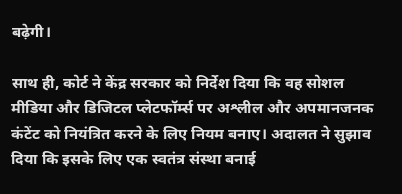बढ़ेगी।

साथ ही, कोर्ट ने केंद्र सरकार को निर्देश दिया कि वह सोशल मीडिया और डिजिटल प्लेटफॉर्म्स पर अश्लील और अपमानजनक कंटेंट को नियंत्रित करने के लिए नियम बनाए। अदालत ने सुझाव दिया कि इसके लिए एक स्वतंत्र संस्था बनाई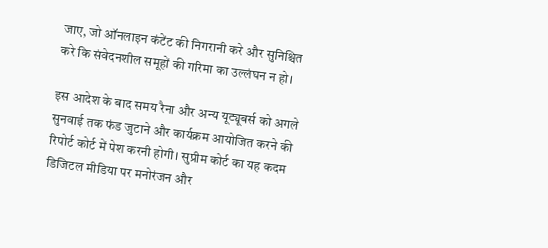जाए, जो ऑनलाइन कंटेंट की निगरानी करे और सुनिश्चित करे कि संवेदनशील समूहों की गरिमा का उल्लंघन न हो।

इस आदेश के बाद समय रैना और अन्य यूट्यूबर्स को अगले सुनवाई तक फंड जुटाने और कार्यक्रम आयोजित करने की रिपोर्ट कोर्ट में पेश करनी होगी। सुप्रीम कोर्ट का यह कदम डिजिटल मीडिया पर मनोरंजन और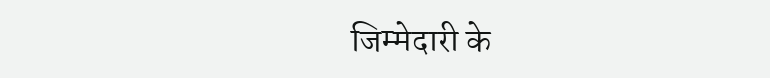जिम्मेदारी के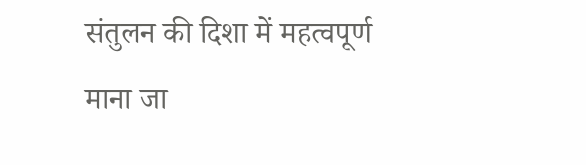संतुलन की दिशा में महत्वपूर्ण माना जा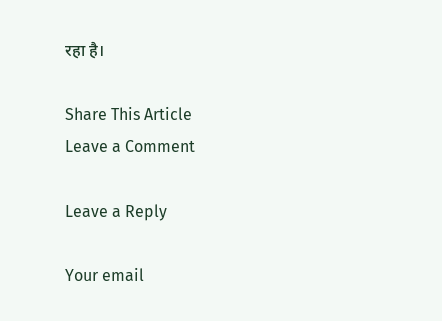रहा है।

Share This Article
Leave a Comment

Leave a Reply

Your email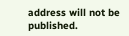address will not be published.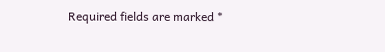Required fields are marked *